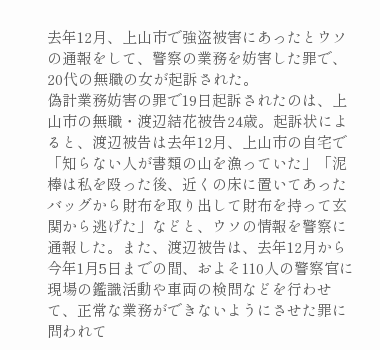去年12月、上山市で強盗被害にあったとウソの通報をして、警察の業務を妨害した罪で、20代の無職の女が起訴された。
偽計業務妨害の罪で19日起訴されたのは、上山市の無職・渡辺結花被告24歳。起訴状によると、渡辺被告は去年12月、上山市の自宅で「知らない人が書類の山を漁っていた」「泥棒は私を殴った後、近くの床に置いてあったバッグから財布を取り出して財布を持って玄関から逃げた」などと、ウソの情報を警察に通報した。また、渡辺被告は、去年12月から今年1月5日までの間、およそ110人の警察官に現場の鑑識活動や車両の検問などを行わせて、正常な業務ができないようにさせた罪に問われて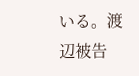いる。渡辺被告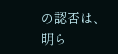の認否は、明ら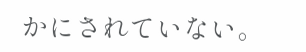かにされていない。